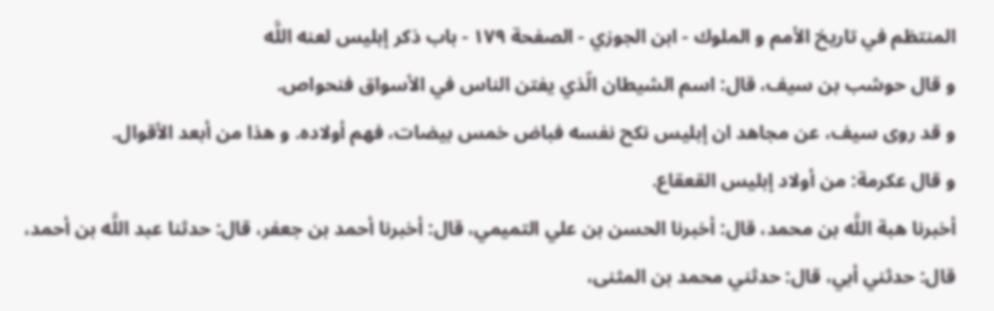المنتظم في تاريخ الأمم و الملوك - ابن الجوزي - الصفحة ١٧٩ - باب ذكر إبليس لعنه اللَّه
و قال حوشب بن سيف، قال: اسم الشيطان الّذي يفتن الناس في الأسواق فنحواص.
و قد روى سيف، عن مجاهد ان إبليس نكح نفسه فباض خمس بيضات، فهم أولاده. و هذا من أبعد الأقوال.
و قال عكرمة: من أولاد إبليس القعقاع.
أخبرنا هبة اللَّه بن محمد، قال: أخبرنا الحسن بن علي التميمي، قال: أخبرنا أحمد بن جعفر، قال: حدثنا عبد اللَّه بن أحمد، قال: حدثني أبي، قال: حدثني محمد بن المثنى،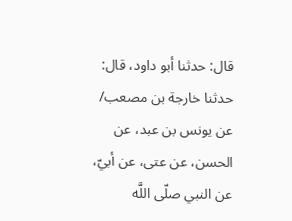قال: حدثنا أبو داود، قال: حدثنا خارجة بن مصعب/ عن يونس بن عبد، عن الحسن، عن عتى، عن أبيّ، عن النبي صلّى اللَّه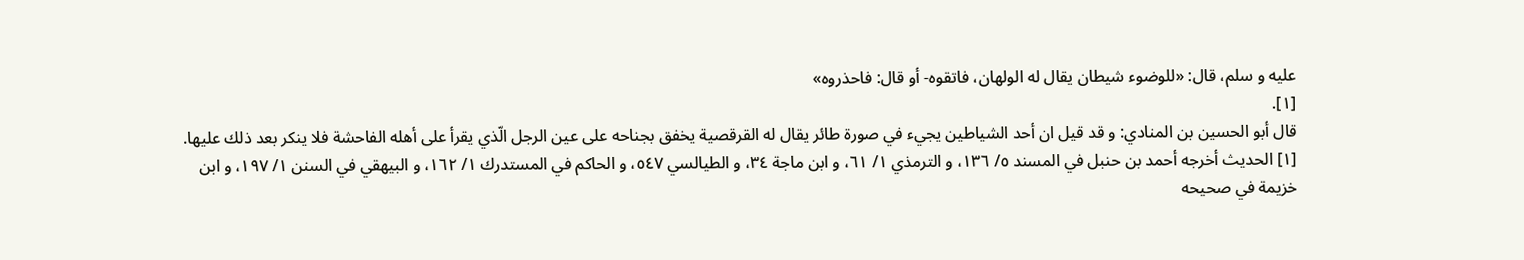عليه و سلم، قال: «للوضوء شيطان يقال له الولهان، فاتقوه- أو قال: فاحذروه»
[١].
قال أبو الحسين بن المنادي: و قد قيل ان أحد الشياطين يجيء في صورة طائر يقال له القرقصية يخفق بجناحه على عين الرجل الّذي يقرأ على أهله الفاحشة فلا ينكر بعد ذلك عليها.
[١] الحديث أخرجه أحمد بن حنبل في المسند ٥/ ١٣٦، و الترمذي ١/ ٦١، و ابن ماجة ٣٤، و الطيالسي ٥٤٧، و الحاكم في المستدرك ١/ ١٦٢، و البيهقي في السنن ١/ ١٩٧، و ابن خزيمة في صحيحه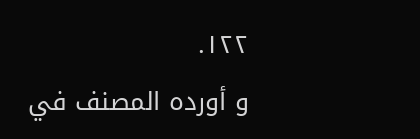١٢٢.
و أورده المصنف في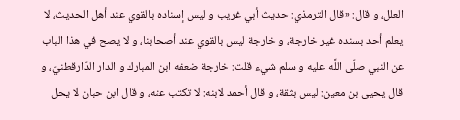العلل، و قال: «قال الترمذي: حديث أبي غريب و ليس إسناده بالقوي عند أهل الحديث، لا يعلم أحد بسنده غير خارجة، و خارجة ليس بالقوي عند أصحابنا، و لا يصح في هذا الباب عن النبي صلّى اللَّه عليه و سلم شيء قلت: خارجة ضعفه ابن المبارك و الدار الدّارقطنيّ، و قال يحيى بن معين: ليس بثقة، و قال أحمد لابنه: لا تكتب عنه، و قال ابن حبان لا يحل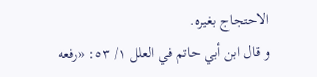الاحتجاج بغيره.
و قال ابن أبي حاتم في العلل ١/ ٥٣: «رفعه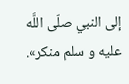إلى النبي صلّى اللَّه عليه و سلم منكر».